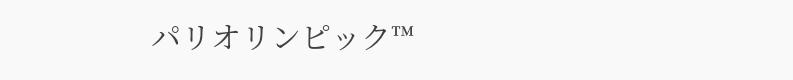パリオリンピック™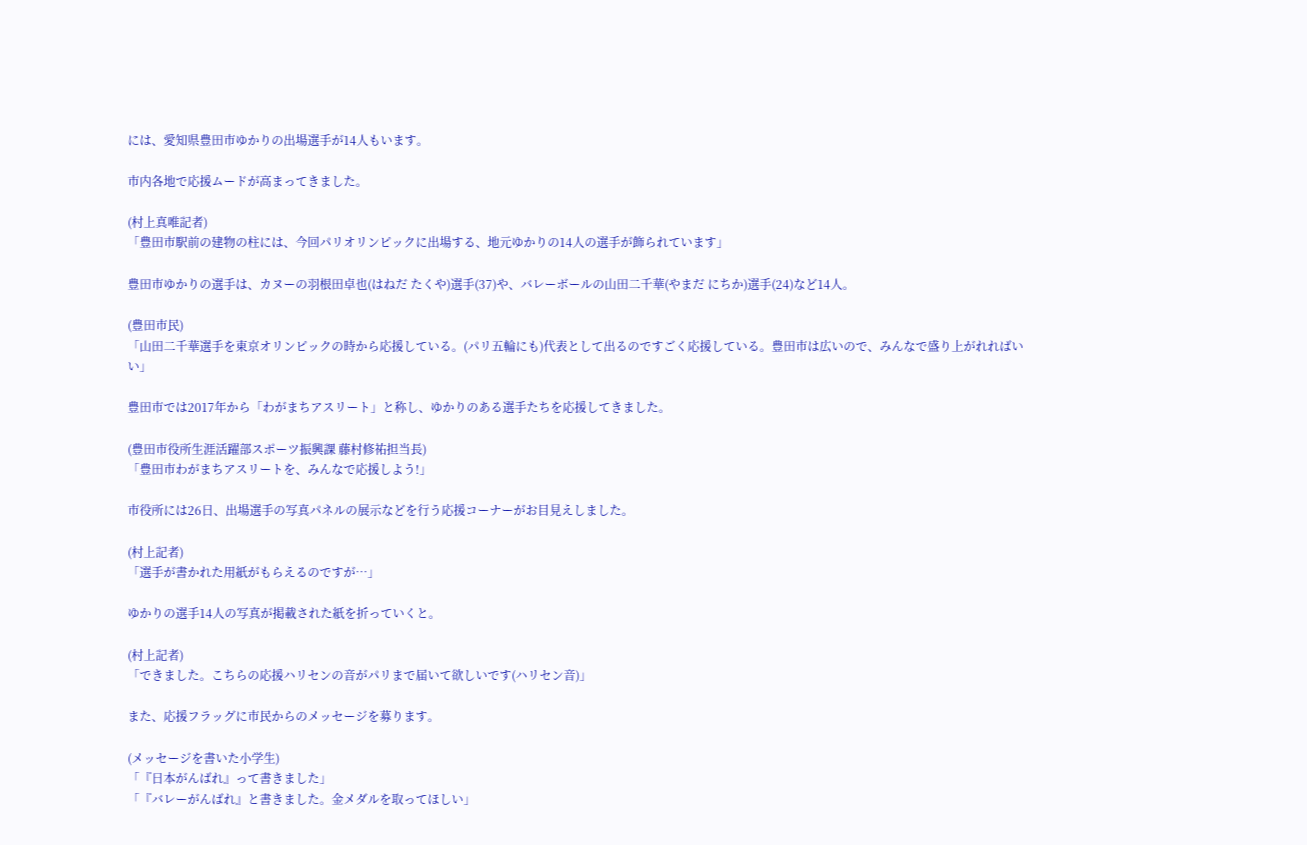には、愛知県豊田市ゆかりの出場選手が14人もいます。

市内各地で応援ムードが高まってきました。

(村上真唯記者)
「豊田市駅前の建物の柱には、今回パリオリンピックに出場する、地元ゆかりの14人の選手が飾られています」

豊田市ゆかりの選手は、カヌーの羽根田卓也(はねだ たくや)選手(37)や、バレーボールの山田二千華(やまだ にちか)選手(24)など14人。

(豊田市民)
「山田二千華選手を東京オリンピックの時から応援している。(パリ五輪にも)代表として出るのですごく応援している。豊田市は広いので、みんなで盛り上がれればいい」

豊田市では2017年から「わがまちアスリート」と称し、ゆかりのある選手たちを応援してきました。

(豊田市役所生涯活躍部スポーツ振興課 藤村修祐担当長)
「豊田市わがまちアスリートを、みんなで応援しよう!」

市役所には26日、出場選手の写真パネルの展示などを行う応援コーナーがお目見えしました。

(村上記者)
「選手が書かれた用紙がもらえるのですが…」

ゆかりの選手14人の写真が掲載された紙を折っていくと。

(村上記者)
「できました。こちらの応援ハリセンの音がパリまで届いて欲しいです(ハリセン音)」

また、応援フラッグに市民からのメッセージを募ります。

(メッセージを書いた小学生)
「『日本がんばれ』って書きました」
「『バレーがんばれ』と書きました。金メダルを取ってほしい」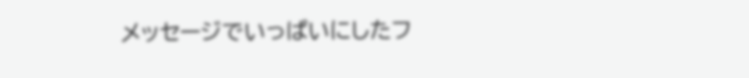メッセージでいっぱいにしたフ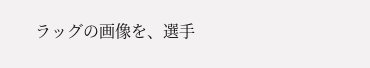ラッグの画像を、選手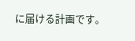に届ける計画です。